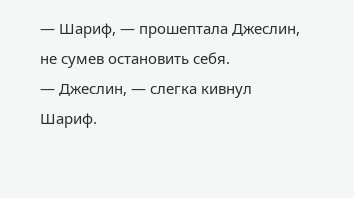— Шариф, — прошептала Джеслин, не сумев остановить себя.
— Джеслин, — слегка кивнул Шариф.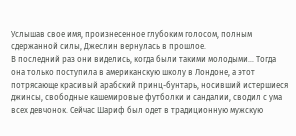Услышав свое имя, произнесенное глубоким голосом, полным сдержанной силы, Джеслин вернулась в прошлое.
В последний раз они виделись, когда были такими молодыми… Тогда она только поступила в американскую школу в Лондоне, а этот потрясающе красивый арабский принц-бунтарь, носивший истершиеся джинсы, свободные кашемировые футболки и сандалии, сводил с ума всех девчонок. Сейчас Шариф был одет в традиционную мужскую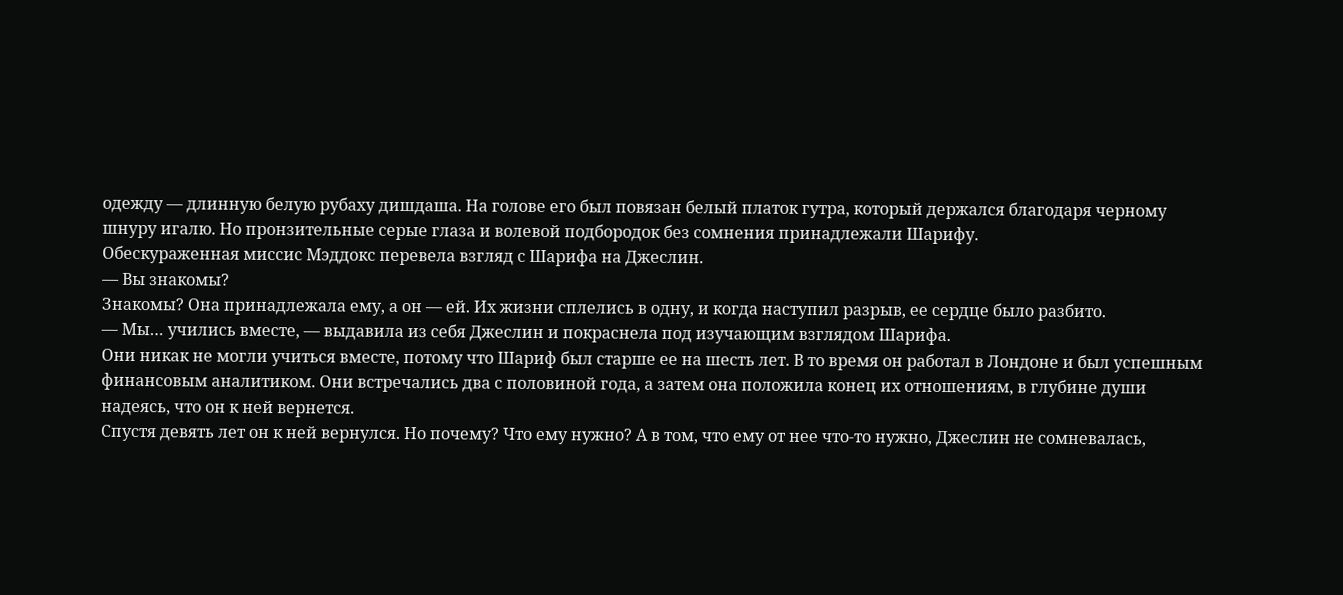одежду — длинную белую рубаху дишдаша. На голове его был повязан белый платок гутра, который держался благодаря черному шнуру игалю. Но пронзительные серые глаза и волевой подбородок без сомнения принадлежали Шарифу.
Обескураженная миссис Мэддокс перевела взгляд с Шарифа на Джеслин.
— Вы знакомы?
Знакомы? Она принадлежала ему, а он — ей. Их жизни сплелись в одну, и когда наступил разрыв, ее сердце было разбито.
— Мы… учились вместе, — выдавила из себя Джеслин и покраснела под изучающим взглядом Шарифа.
Они никак не могли учиться вместе, потому что Шариф был старше ее на шесть лет. В то время он работал в Лондоне и был успешным финансовым аналитиком. Они встречались два с половиной года, а затем она положила конец их отношениям, в глубине души надеясь, что он к ней вернется.
Спустя девять лет он к ней вернулся. Но почему? Что ему нужно? А в том, что ему от нее что-то нужно, Джеслин не сомневалась,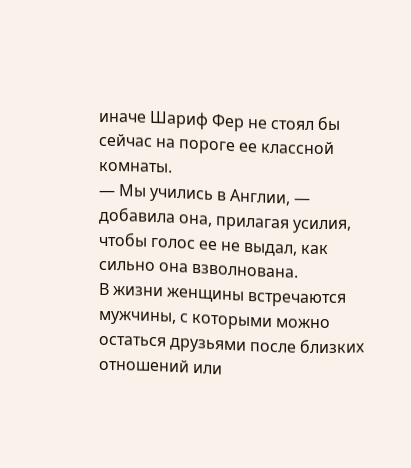иначе Шариф Фер не стоял бы сейчас на пороге ее классной комнаты.
— Мы учились в Англии, — добавила она, прилагая усилия, чтобы голос ее не выдал, как сильно она взволнована.
В жизни женщины встречаются мужчины, с которыми можно остаться друзьями после близких отношений или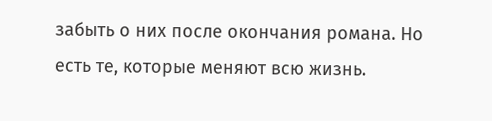забыть о них после окончания романа. Но есть те, которые меняют всю жизнь.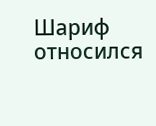Шариф относился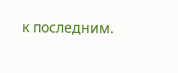к последним.